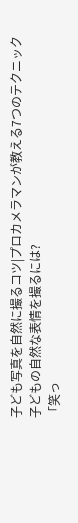子ども写真を自然に撮るコツ|プロカメラマンが教える7つのテクニック
子どもの自然な表情を撮るには?
「笑っ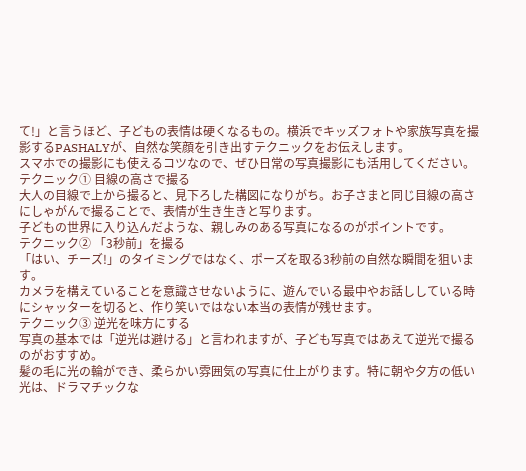て!」と言うほど、子どもの表情は硬くなるもの。横浜でキッズフォトや家族写真を撮影するPASHALYが、自然な笑顔を引き出すテクニックをお伝えします。
スマホでの撮影にも使えるコツなので、ぜひ日常の写真撮影にも活用してください。
テクニック① 目線の高さで撮る
大人の目線で上から撮ると、見下ろした構図になりがち。お子さまと同じ目線の高さにしゃがんで撮ることで、表情が生き生きと写ります。
子どもの世界に入り込んだような、親しみのある写真になるのがポイントです。
テクニック② 「3秒前」を撮る
「はい、チーズ!」のタイミングではなく、ポーズを取る3秒前の自然な瞬間を狙います。
カメラを構えていることを意識させないように、遊んでいる最中やお話ししている時にシャッターを切ると、作り笑いではない本当の表情が残せます。
テクニック③ 逆光を味方にする
写真の基本では「逆光は避ける」と言われますが、子ども写真ではあえて逆光で撮るのがおすすめ。
髪の毛に光の輪ができ、柔らかい雰囲気の写真に仕上がります。特に朝や夕方の低い光は、ドラマチックな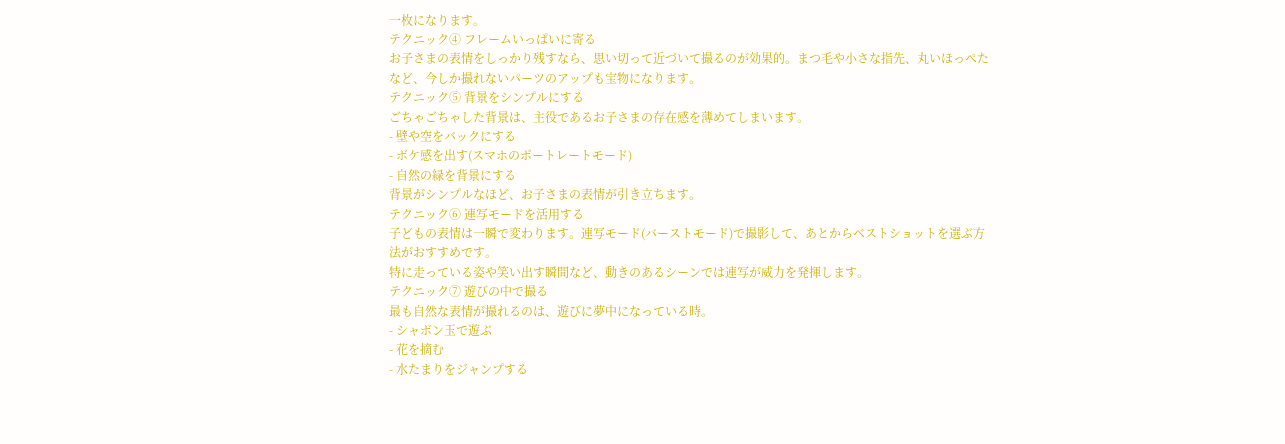一枚になります。
テクニック④ フレームいっぱいに寄る
お子さまの表情をしっかり残すなら、思い切って近づいて撮るのが効果的。まつ毛や小さな指先、丸いほっぺたなど、今しか撮れないパーツのアップも宝物になります。
テクニック⑤ 背景をシンプルにする
ごちゃごちゃした背景は、主役であるお子さまの存在感を薄めてしまいます。
- 壁や空をバックにする
- ボケ感を出す(スマホのポートレートモード)
- 自然の緑を背景にする
背景がシンプルなほど、お子さまの表情が引き立ちます。
テクニック⑥ 連写モードを活用する
子どもの表情は一瞬で変わります。連写モード(バーストモード)で撮影して、あとからベストショットを選ぶ方法がおすすめです。
特に走っている姿や笑い出す瞬間など、動きのあるシーンでは連写が威力を発揮します。
テクニック⑦ 遊びの中で撮る
最も自然な表情が撮れるのは、遊びに夢中になっている時。
- シャボン玉で遊ぶ
- 花を摘む
- 水たまりをジャンプする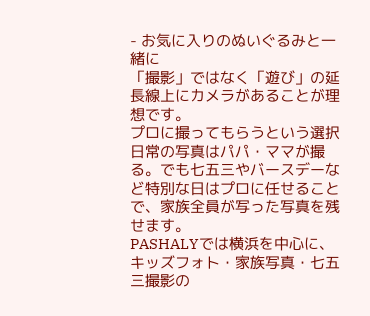- お気に入りのぬいぐるみと一緒に
「撮影」ではなく「遊び」の延長線上にカメラがあることが理想です。
プロに撮ってもらうという選択
日常の写真はパパ・ママが撮る。でも七五三やバースデーなど特別な日はプロに任せることで、家族全員が写った写真を残せます。
PASHALYでは横浜を中心に、キッズフォト・家族写真・七五三撮影の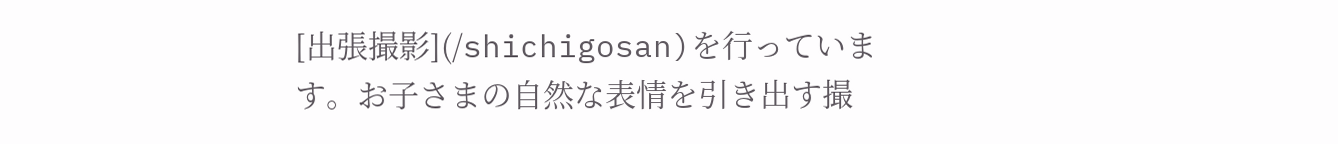[出張撮影](/shichigosan)を行っています。お子さまの自然な表情を引き出す撮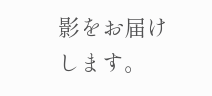影をお届けします。